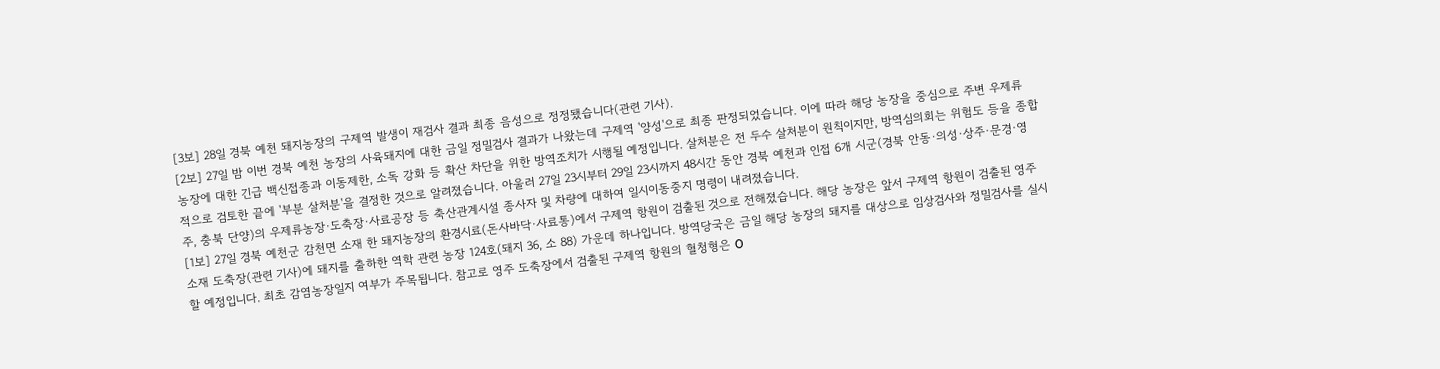[3보] 28일 경북 예천 돼지농장의 구제역 발생이 재검사 결과 최종 음성으로 정정됐습니다(관련 기사).
[2보] 27일 밤 이번 경북 예천 농장의 사육돼지에 대한 금일 정밀검사 결과가 나왔는데 구제역 '양성'으로 최종 판정되었습니다. 이에 따라 해당 농장을 중심으로 주변 우제류 농장에 대한 긴급 백신접종과 이동제한, 소독 강화 등 확산 차단을 위한 방역조치가 시행될 예정입니다. 살처분은 전 두수 살처분이 원칙이지만, 방역심의회는 위험도 등을 종합적으로 검토한 끝에 '부분 살처분'을 결정한 것으로 알려졌습니다. 아울러 27일 23시부터 29일 23시까지 48시간 동안 경북 예천과 인접 6개 시군(경북 안동·의성·상주·문경·영주, 충북 단양)의 우제류농장·도축장·사료공장 등 축산관계시설 종사자 및 차량에 대하여 일시이동중지 명령이 내려졌습니다.
[1보] 27일 경북 예천군 감천면 소재 한 돼지농장의 환경시료(돈사바닥·사료통)에서 구제역 항원이 검출된 것으로 전해졌습니다. 해당 농장은 앞서 구제역 항원이 검출된 영주 소재 도축장(관련 기사)에 돼지를 출하한 역학 관련 농장 124호(돼지 36, 소 88) 가운데 하나입니다. 방역당국은 금일 해당 농장의 돼지를 대상으로 임상검사와 정밀검사를 실시할 예정입니다. 최초 감염농장일지 여부가 주목됩니다. 참고로 영주 도축장에서 검출된 구제역 항원의 혈청형은 O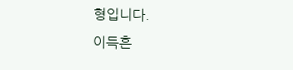형입니다.
이득흔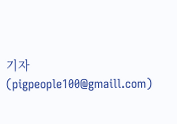기자(pigpeople100@gmaill.com)